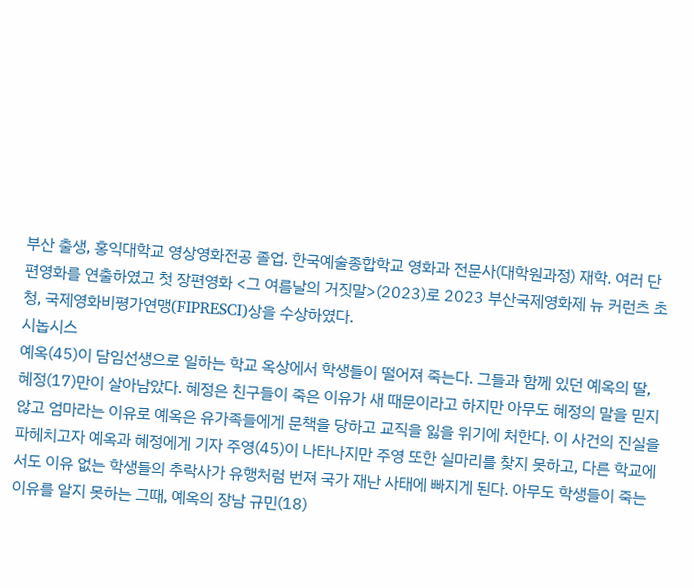부산 출생, 홍익대학교 영상영화전공 졸업. 한국예술종합학교 영화과 전문사(대학원과정) 재학. 여러 단편영화를 연출하였고 첫 장편영화 <그 여름날의 거짓말>(2023)로 2023 부산국제영화제 뉴 커런츠 초청, 국제영화비평가연맹(FIPRESCI)상을 수상하였다.
시놉시스
예옥(45)이 담임선생으로 일하는 학교 옥상에서 학생들이 떨어져 죽는다. 그들과 함께 있던 예옥의 딸, 혜정(17)만이 살아남았다. 혜정은 친구들이 죽은 이유가 새 때문이라고 하지만 아무도 혜정의 말을 믿지 않고 엄마라는 이유로 예옥은 유가족들에게 문책을 당하고 교직을 잃을 위기에 처한다. 이 사건의 진실을 파헤치고자 예옥과 혜정에게 기자 주영(45)이 나타나지만 주영 또한 실마리를 찾지 못하고, 다른 학교에서도 이유 없는 학생들의 추락사가 유행처럼 번져 국가 재난 사태에 빠지게 된다. 아무도 학생들이 죽는 이유를 알지 못하는 그때, 예옥의 장남 규민(18)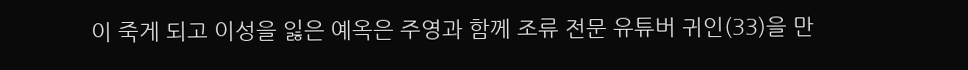이 죽게 되고 이성을 잃은 예옥은 주영과 함께 조류 전문 유튜버 귀인(33)을 만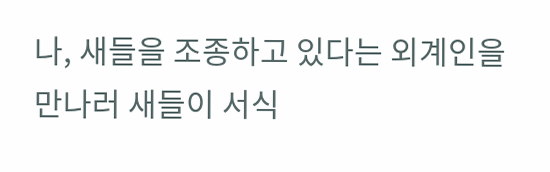나, 새들을 조종하고 있다는 외계인을 만나러 새들이 서식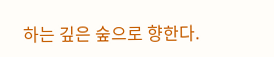하는 깊은 숲으로 향한다.